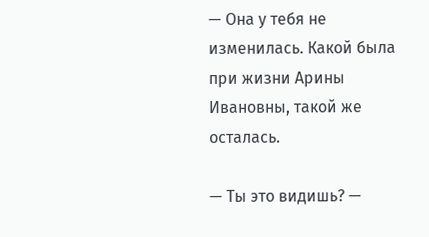— Она у тебя не изменилась. Какой была при жизни Арины Ивановны, такой же осталась.

— Ты это видишь? —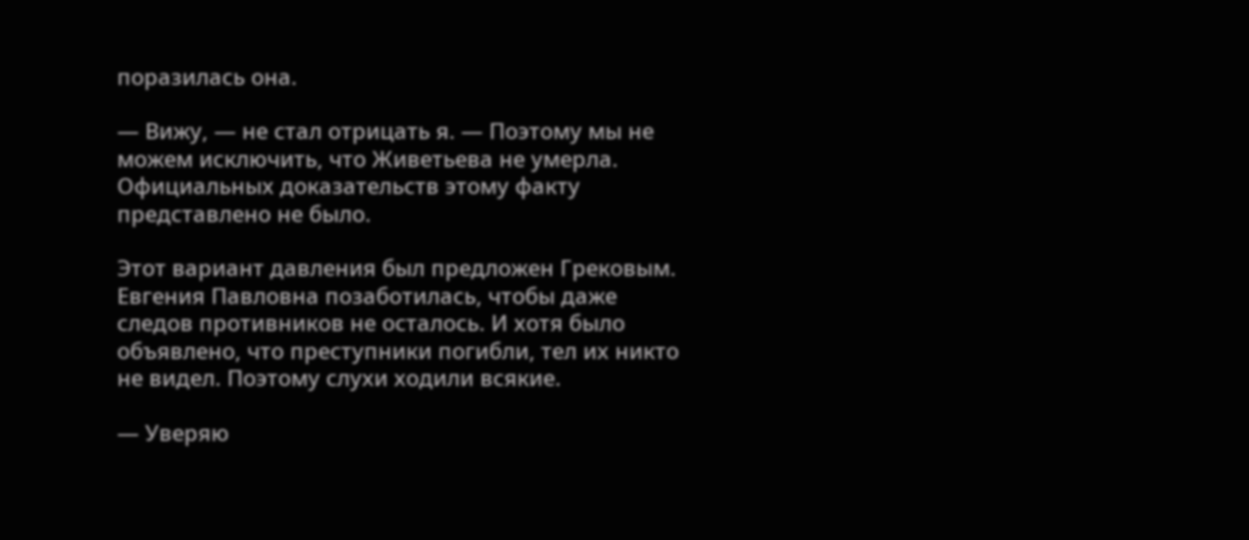поразилась она.

— Вижу, — не стал отрицать я. — Поэтому мы не можем исключить, что Живетьева не умерла. Официальных доказательств этому факту представлено не было.

Этот вариант давления был предложен Грековым. Евгения Павловна позаботилась, чтобы даже следов противников не осталось. И хотя было объявлено, что преступники погибли, тел их никто не видел. Поэтому слухи ходили всякие.

— Уверяю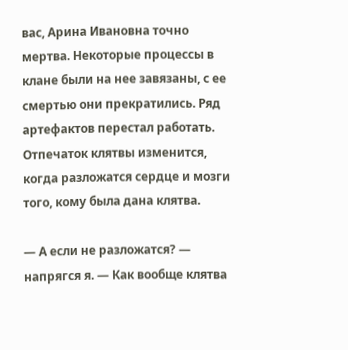вас, Арина Ивановна точно мертва. Некоторые процессы в клане были на нее завязаны, с ее смертью они прекратились. Ряд артефактов перестал работать. Отпечаток клятвы изменится, когда разложатся сердце и мозги того, кому была дана клятва.

— А если не разложатся? — напрягся я. — Как вообще клятва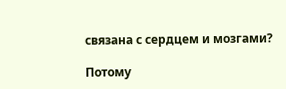связана с сердцем и мозгами?

Потому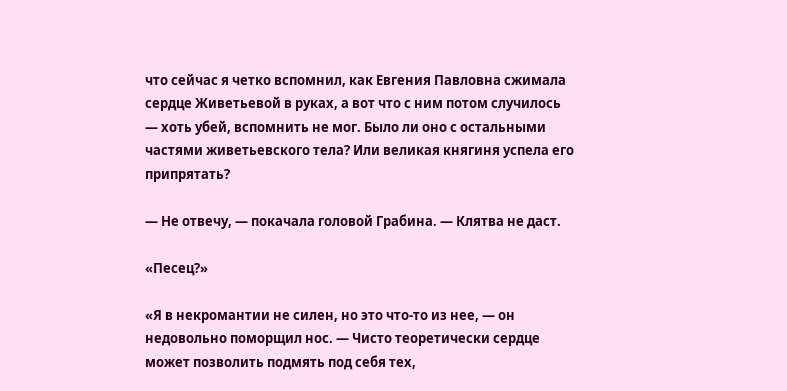что сейчас я четко вспомнил, как Евгения Павловна сжимала сердце Живетьевой в руках, а вот что с ним потом случилось — хоть убей, вспомнить не мог. Было ли оно с остальными частями живетьевского тела? Или великая княгиня успела его припрятать?

— Не отвечу, — покачала головой Грабина. — Клятва не даст.

«Песец?»

«Я в некромантии не силен, но это что-то из нее, — он недовольно поморщил нос. — Чисто теоретически сердце может позволить подмять под себя тех,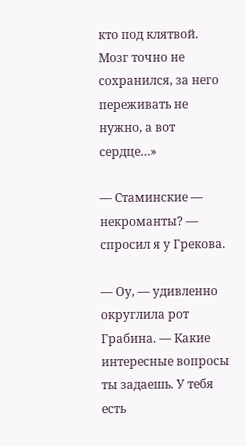кто под клятвой. Мозг точно не сохранился, за него переживать не нужно, а вот сердце…»

— Стаминские — некроманты? — спросил я у Грекова.

— Оу, — удивленно округлила рот Грабина. — Какие интересные вопросы ты задаешь. У тебя есть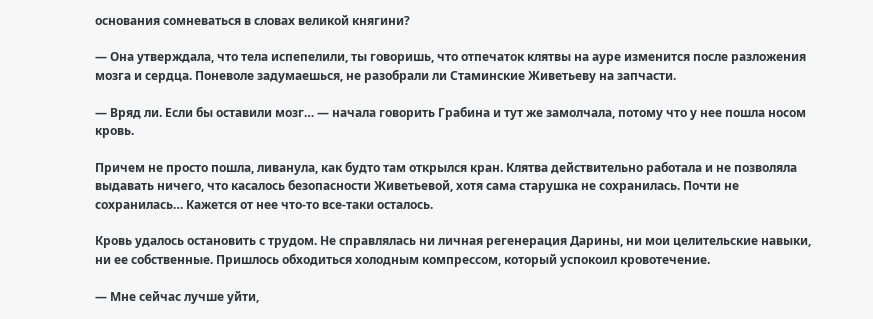основания сомневаться в словах великой княгини?

— Она утверждала, что тела испепелили, ты говоришь, что отпечаток клятвы на ауре изменится после разложения мозга и сердца. Поневоле задумаешься, не разобрали ли Стаминские Живетьеву на запчасти.

— Вряд ли. Если бы оставили мозг… — начала говорить Грабина и тут же замолчала, потому что у нее пошла носом кровь.

Причем не просто пошла, ливанула, как будто там открылся кран. Клятва действительно работала и не позволяла выдавать ничего, что касалось безопасности Живетьевой, хотя сама старушка не сохранилась. Почти не сохранилась… Кажется от нее что-то все-таки осталось.

Кровь удалось остановить с трудом. Не справлялась ни личная регенерация Дарины, ни мои целительские навыки, ни ее собственные. Пришлось обходиться холодным компрессом, который успокоил кровотечение.

— Мне сейчас лучше уйти,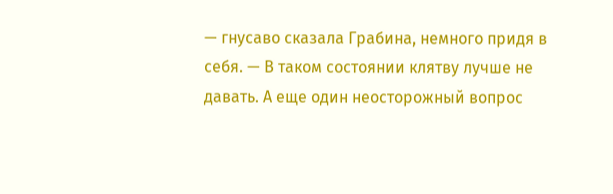— гнусаво сказала Грабина, немного придя в себя. — В таком состоянии клятву лучше не давать. А еще один неосторожный вопрос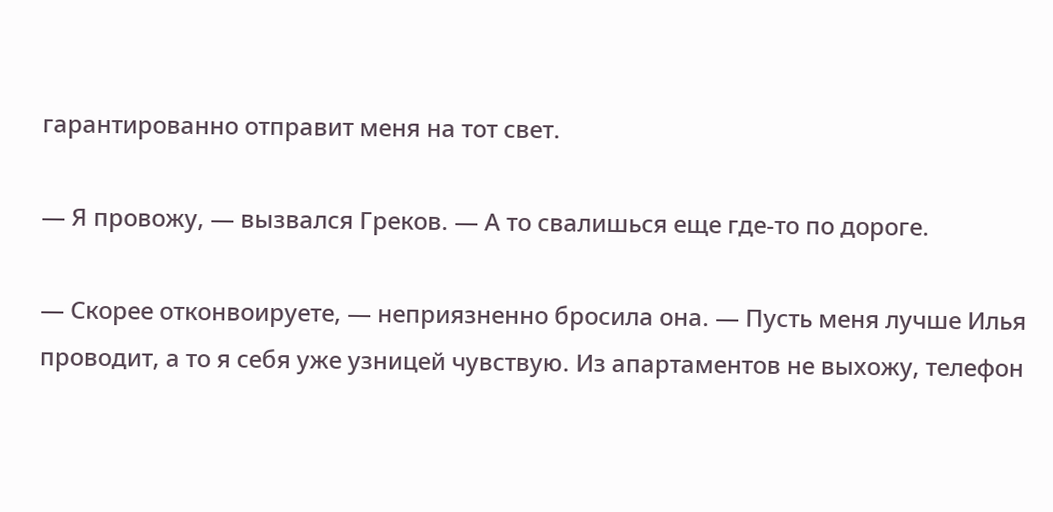гарантированно отправит меня на тот свет.

— Я провожу, — вызвался Греков. — А то свалишься еще где-то по дороге.

— Скорее отконвоируете, — неприязненно бросила она. — Пусть меня лучше Илья проводит, а то я себя уже узницей чувствую. Из апартаментов не выхожу, телефон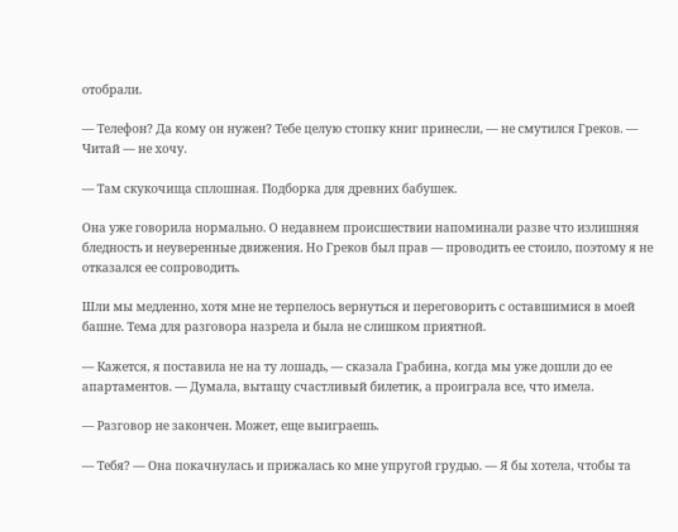отобрали.

— Телефон? Да кому он нужен? Тебе целую стопку книг принесли, — не смутился Греков. — Читай — не хочу.

— Там скукочища сплошная. Подборка для древних бабушек.

Она уже говорила нормально. О недавнем происшествии напоминали разве что излишняя бледность и неуверенные движения. Но Греков был прав — проводить ее стоило, поэтому я не отказался ее сопроводить.

Шли мы медленно, хотя мне не терпелось вернуться и переговорить с оставшимися в моей башне. Тема для разговора назрела и была не слишком приятной.

— Кажется, я поставила не на ту лошадь, — сказала Грабина, когда мы уже дошли до ее апартаментов. — Думала, вытащу счастливый билетик, а проиграла все, что имела.

— Разговор не закончен. Может, еще выиграешь.

— Тебя? — Она покачнулась и прижалась ко мне упругой грудью. — Я бы хотела, чтобы та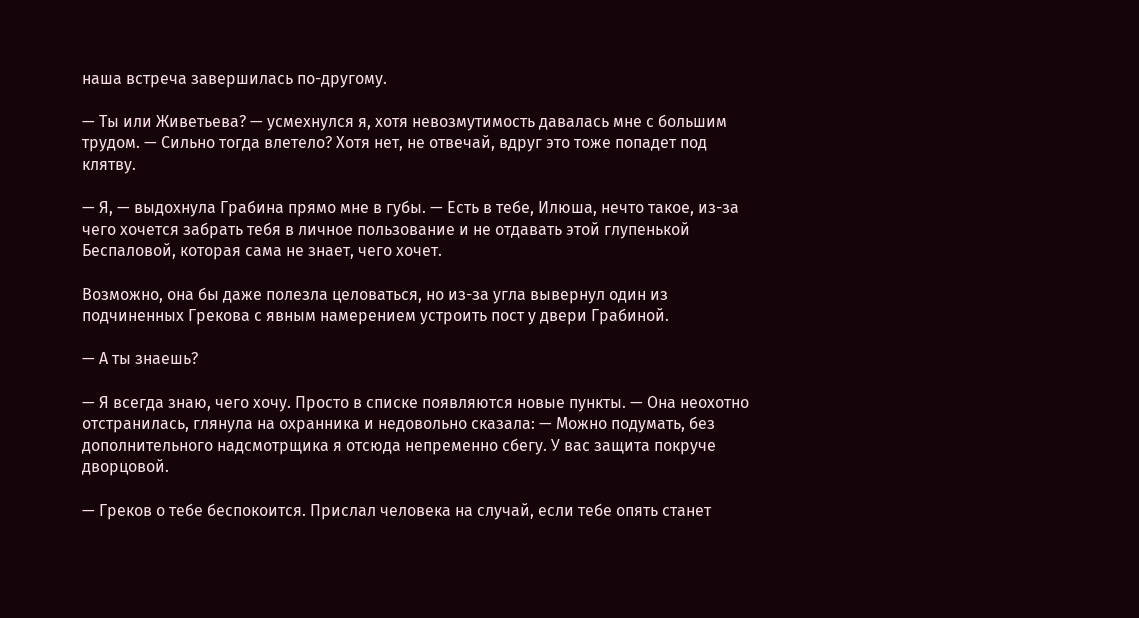наша встреча завершилась по-другому.

— Ты или Живетьева? — усмехнулся я, хотя невозмутимость давалась мне с большим трудом. — Сильно тогда влетело? Хотя нет, не отвечай, вдруг это тоже попадет под клятву.

— Я, — выдохнула Грабина прямо мне в губы. — Есть в тебе, Илюша, нечто такое, из-за чего хочется забрать тебя в личное пользование и не отдавать этой глупенькой Беспаловой, которая сама не знает, чего хочет.

Возможно, она бы даже полезла целоваться, но из-за угла вывернул один из подчиненных Грекова с явным намерением устроить пост у двери Грабиной.

— А ты знаешь?

— Я всегда знаю, чего хочу. Просто в списке появляются новые пункты. — Она неохотно отстранилась, глянула на охранника и недовольно сказала: — Можно подумать, без дополнительного надсмотрщика я отсюда непременно сбегу. У вас защита покруче дворцовой.

— Греков о тебе беспокоится. Прислал человека на случай, если тебе опять станет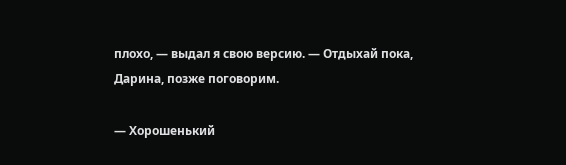плохо, — выдал я свою версию. — Отдыхай пока, Дарина, позже поговорим.

— Хорошенький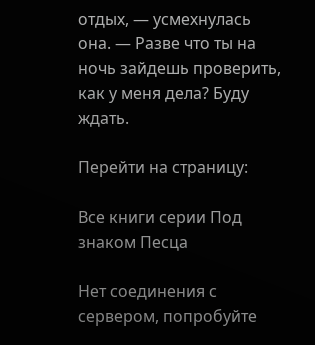отдых, — усмехнулась она. — Разве что ты на ночь зайдешь проверить, как у меня дела? Буду ждать.

Перейти на страницу:

Все книги серии Под знаком Песца

Нет соединения с сервером, попробуйте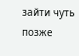зайти чуть позже